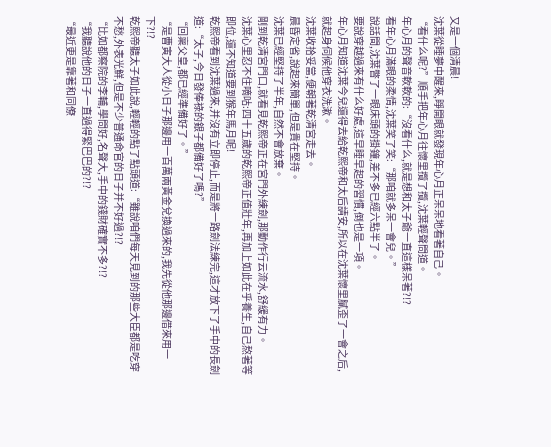又是一個清晨!
沈葉從睡夢中醒來,睜開眼就發現年心月正呆呆地看著自己。
“看什么呢?”順手把年心月往懷里攬了攬,沈葉輕聲問道。
年心月的聲音軟軟的:“沒看什么,就是想和太子爺一直這樣呆著?!?
看年心月滿眼的柔情,沈葉笑了笑:“那咱就多呆一會兒。”
說話間,沈葉瞥了一眼床頭的掛鐘,差不多已經六點半了。
要說穿越過來有什么好處,這早睡早起的習慣,倒也是一項。
年心月知道沈葉今兒還得去給乾熙帝和太后請安,所以在沈葉懷里膩歪了一會之后,就起身伺候他穿衣洗漱。
沈葉收拾妥當,便朝著乾清宮走去。
晨昏定省,說起來簡單,但是貴在堅持。
沈葉已經堅持了半年,自然不會放棄。
剛到乾清宮門口,就看見乾熙帝正在宮門外練劍,那動作行云流水,舒緩有力。
沈葉心里忍不住嘀咕:四十五歲的乾熙帝正值壯年,再加上如此在乎養生,自己熬著等即位,還不知道要到猴年馬月呢!
乾熙帝看到沈葉過來,并沒有立即停止,而是將一路劍法練完,這才放下了手中的長劍道:“太子,今日發俸祿的銀子都備好了嗎?”
“回稟父皇,都已經準備好了。”
“是曹寅大人從小日子那邊用一百萬兩黃金兌換過來的,我先從他那邊借來用一下?!?
乾熙帝聽太子如此說,輕輕的點了點頭道:“雖說咱們每天見到的那些大臣都是吃穿不愁,外表光鮮,但是不少普通命官的日子并不好過?!?
“比如都察院的李輔,學問好,名聲大,手中的錢財確實不多?!?
“我聽說他的日子一直過得緊巴巴的?!?
“最近更是靠著和同僚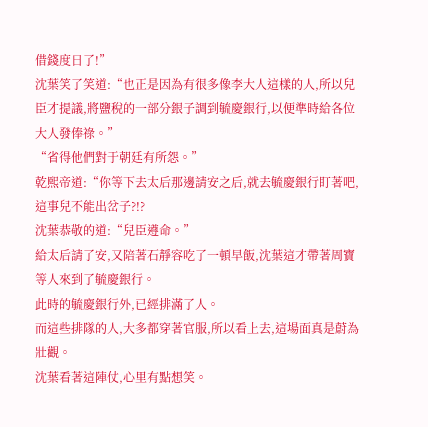借錢度日了!”
沈葉笑了笑道:“也正是因為有很多像李大人這樣的人,所以兒臣才提議,將鹽稅的一部分銀子調到毓慶銀行,以便準時給各位大人發俸祿。”
“省得他們對于朝廷有所怨。”
乾熙帝道:“你等下去太后那邊請安之后,就去毓慶銀行盯著吧,這事兒不能出岔子?!?
沈葉恭敬的道:“兒臣遵命。”
給太后請了安,又陪著石靜容吃了一頓早飯,沈葉這才帶著周寶等人來到了毓慶銀行。
此時的毓慶銀行外,已經排滿了人。
而這些排隊的人,大多都穿著官服,所以看上去,這場面真是蔚為壯觀。
沈葉看著這陣仗,心里有點想笑。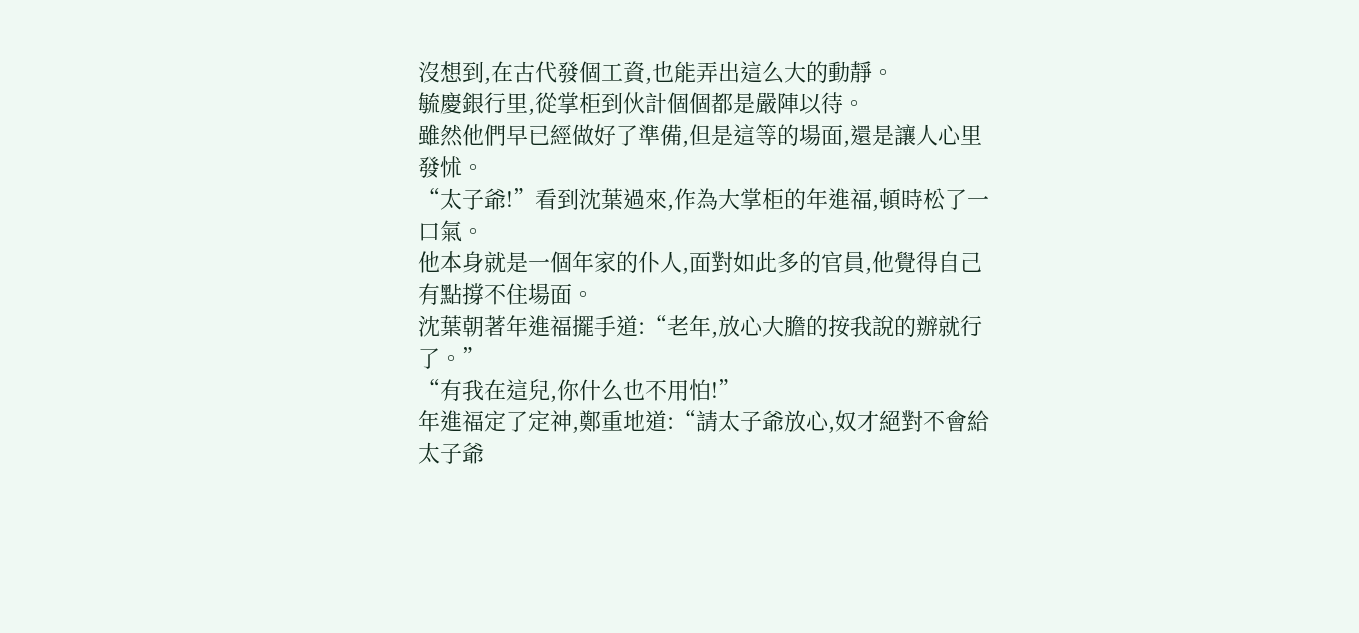沒想到,在古代發個工資,也能弄出這么大的動靜。
毓慶銀行里,從掌柜到伙計個個都是嚴陣以待。
雖然他們早已經做好了準備,但是這等的場面,還是讓人心里發怵。
“太子爺!”看到沈葉過來,作為大掌柜的年進福,頓時松了一口氣。
他本身就是一個年家的仆人,面對如此多的官員,他覺得自己有點撐不住場面。
沈葉朝著年進福擺手道:“老年,放心大膽的按我說的辦就行了。”
“有我在這兒,你什么也不用怕!”
年進福定了定神,鄭重地道:“請太子爺放心,奴才絕對不會給太子爺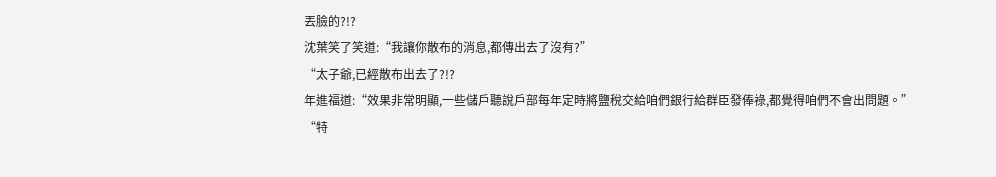丟臉的?!?
沈葉笑了笑道:“我讓你散布的消息,都傳出去了沒有?”
“太子爺,已經散布出去了?!?
年進福道:“效果非常明顯,一些儲戶聽說戶部每年定時將鹽稅交給咱們銀行給群臣發俸祿,都覺得咱們不會出問題。”
“特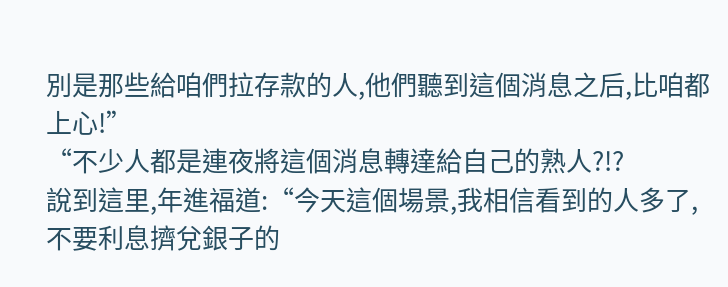別是那些給咱們拉存款的人,他們聽到這個消息之后,比咱都上心!”
“不少人都是連夜將這個消息轉達給自己的熟人?!?
說到這里,年進福道:“今天這個場景,我相信看到的人多了,不要利息擠兌銀子的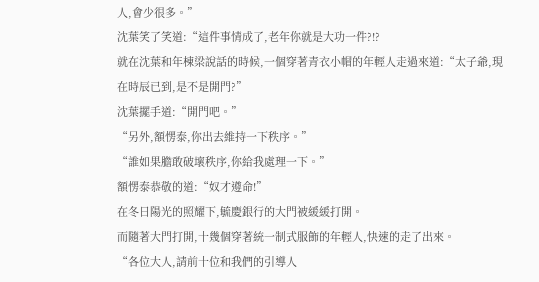人,會少很多。”
沈葉笑了笑道:“這件事情成了,老年你就是大功一件?!?
就在沈葉和年棟梁說話的時候,一個穿著青衣小帽的年輕人走過來道:“太子爺,現在時辰已到,是不是開門?”
沈葉擺手道:“開門吧。”
“另外,額愣泰,你出去維持一下秩序。”
“誰如果膽敢破壞秩序,你給我處理一下。”
額愣泰恭敬的道:“奴才遵命!”
在冬日陽光的照耀下,毓慶銀行的大門被緩緩打開。
而隨著大門打開,十幾個穿著統一制式服飾的年輕人,快速的走了出來。
“各位大人,請前十位和我們的引導人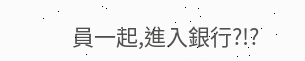員一起,進入銀行?!?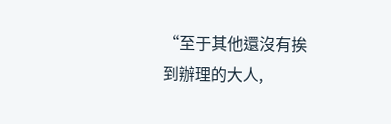“至于其他還沒有挨到辦理的大人,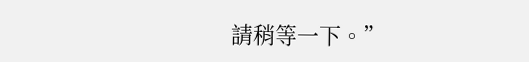請稍等一下。”